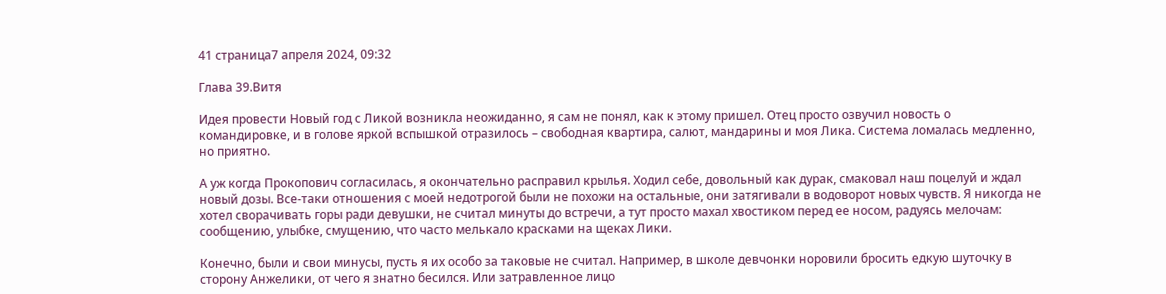41 страница7 апреля 2024, 09:32

Глава 39.Витя

Идея провести Новый год с Ликой возникла неожиданно, я сам не понял, как к этому пришел. Отец просто озвучил новость о командировке, и в голове яркой вспышкой отразилось – свободная квартира, салют, мандарины и моя Лика. Система ломалась медленно, но приятно.

А уж когда Прокопович согласилась, я окончательно расправил крылья. Ходил себе, довольный как дурак, смаковал наш поцелуй и ждал новый дозы. Все-таки отношения с моей недотрогой были не похожи на остальные, они затягивали в водоворот новых чувств. Я никогда не хотел сворачивать горы ради девушки, не считал минуты до встречи, а тут просто махал хвостиком перед ее носом, радуясь мелочам: сообщению, улыбке, смущению, что часто мелькало красками на щеках Лики.

Конечно, были и свои минусы, пусть я их особо за таковые не считал. Например, в школе девчонки норовили бросить едкую шуточку в сторону Анжелики, от чего я знатно бесился. Или затравленное лицо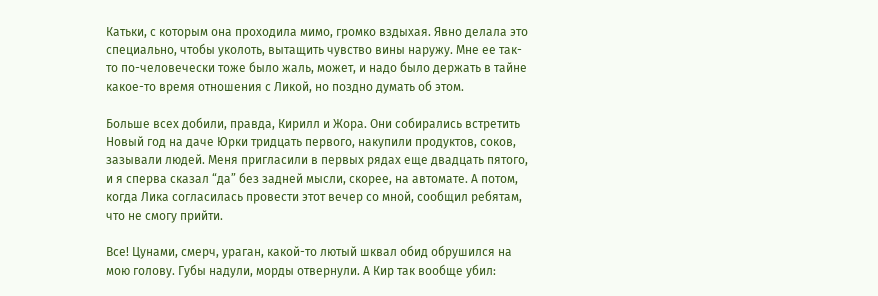Катьки, с которым она проходила мимо, громко вздыхая. Явно делала это специально, чтобы уколоть, вытащить чувство вины наружу. Мне ее так-то по-человечески тоже было жаль, может, и надо было держать в тайне какое-то время отношения с Ликой, но поздно думать об этом.

Больше всех добили, правда, Кирилл и Жора. Они собирались встретить Новый год на даче Юрки тридцать первого, накупили продуктов, соков, зазывали людей. Меня пригласили в первых рядах еще двадцать пятого, и я сперва сказал “да” без задней мысли, скорее, на автомате. А потом, когда Лика согласилась провести этот вечер со мной, сообщил ребятам, что не смогу прийти.

Все! Цунами, смерч, ураган, какой-то лютый шквал обид обрушился на мою голову. Губы надули, морды отвернули. А Кир так вообще убил: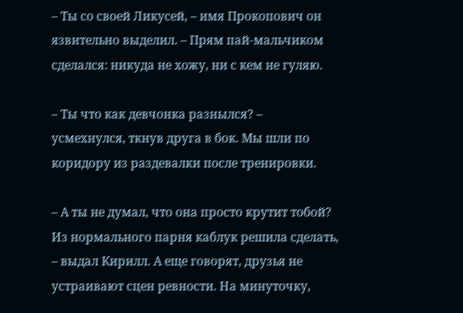– Ты со своей Ликусей, – имя Прокопович он язвительно выделил. – Прям пай-мальчиком сделался: никуда не хожу, ни с кем не гуляю.

– Ты что как девчонка разнылся? – усмехнулся, ткнув друга в бок. Мы шли по коридору из раздевалки после тренировки.

– А ты не думал, что она просто крутит тобой? Из нормального парня каблук решила сделать, – выдал Кирилл. А еще говорят, друзья не устраивают сцен ревности. На минуточку,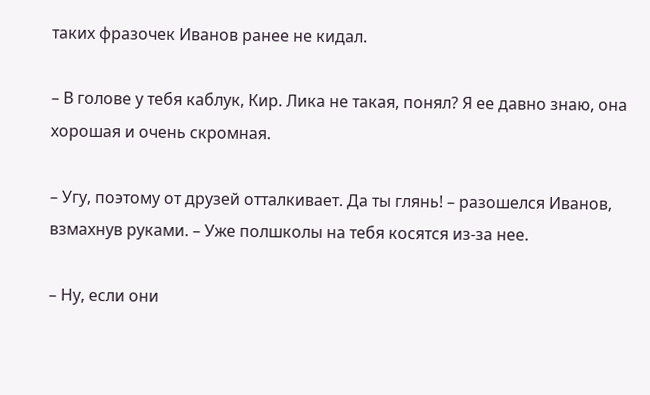таких фразочек Иванов ранее не кидал.

– В голове у тебя каблук, Кир. Лика не такая, понял? Я ее давно знаю, она хорошая и очень скромная.

– Угу, поэтому от друзей отталкивает. Да ты глянь! – разошелся Иванов, взмахнув руками. – Уже полшколы на тебя косятся из-за нее.

– Ну, если они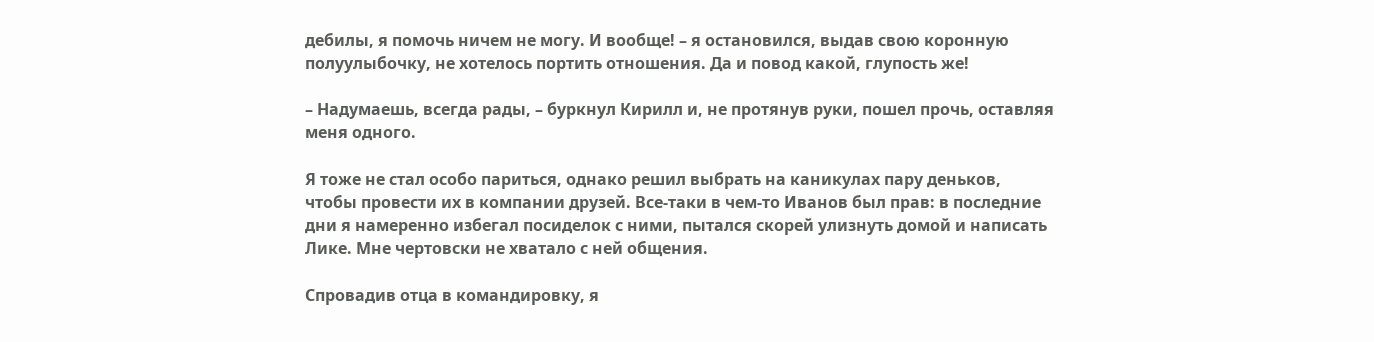дебилы, я помочь ничем не могу. И вообще! – я остановился, выдав свою коронную полуулыбочку, не хотелось портить отношения. Да и повод какой, глупость же!

– Надумаешь, всегда рады, – буркнул Кирилл и, не протянув руки, пошел прочь, оставляя меня одного.

Я тоже не стал особо париться, однако решил выбрать на каникулах пару деньков, чтобы провести их в компании друзей. Все-таки в чем-то Иванов был прав: в последние дни я намеренно избегал посиделок с ними, пытался скорей улизнуть домой и написать Лике. Мне чертовски не хватало с ней общения.

Спровадив отца в командировку, я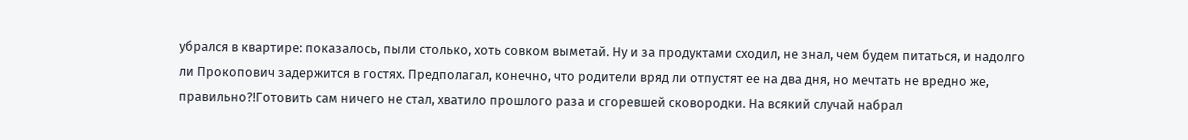убрался в квартире: показалось, пыли столько, хоть совком выметай. Ну и за продуктами сходил, не знал, чем будем питаться, и надолго ли Прокопович задержится в гостях. Предполагал, конечно, что родители вряд ли отпустят ее на два дня, но мечтать не вредно же, правильно?!Готовить сам ничего не стал, хватило прошлого раза и сгоревшей сковородки. На всякий случай набрал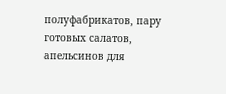полуфабрикатов, пару готовых салатов, апельсинов для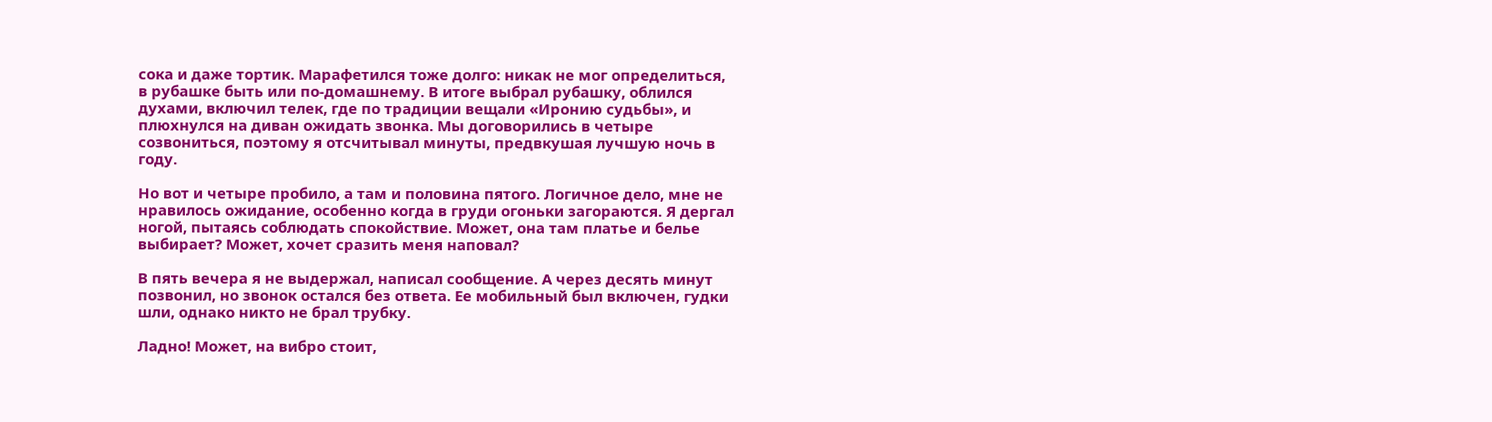сока и даже тортик. Марафетился тоже долго: никак не мог определиться, в рубашке быть или по-домашнему. В итоге выбрал рубашку, облился духами, включил телек, где по традиции вещали «Иронию судьбы», и плюхнулся на диван ожидать звонка. Мы договорились в четыре созвониться, поэтому я отсчитывал минуты, предвкушая лучшую ночь в году.

Но вот и четыре пробило, а там и половина пятого. Логичное дело, мне не нравилось ожидание, особенно когда в груди огоньки загораются. Я дергал ногой, пытаясь соблюдать спокойствие. Может, она там платье и белье выбирает? Может, хочет сразить меня наповал?

В пять вечера я не выдержал, написал сообщение. А через десять минут позвонил, но звонок остался без ответа. Ее мобильный был включен, гудки шли, однако никто не брал трубку.

Ладно! Может, на вибро стоит,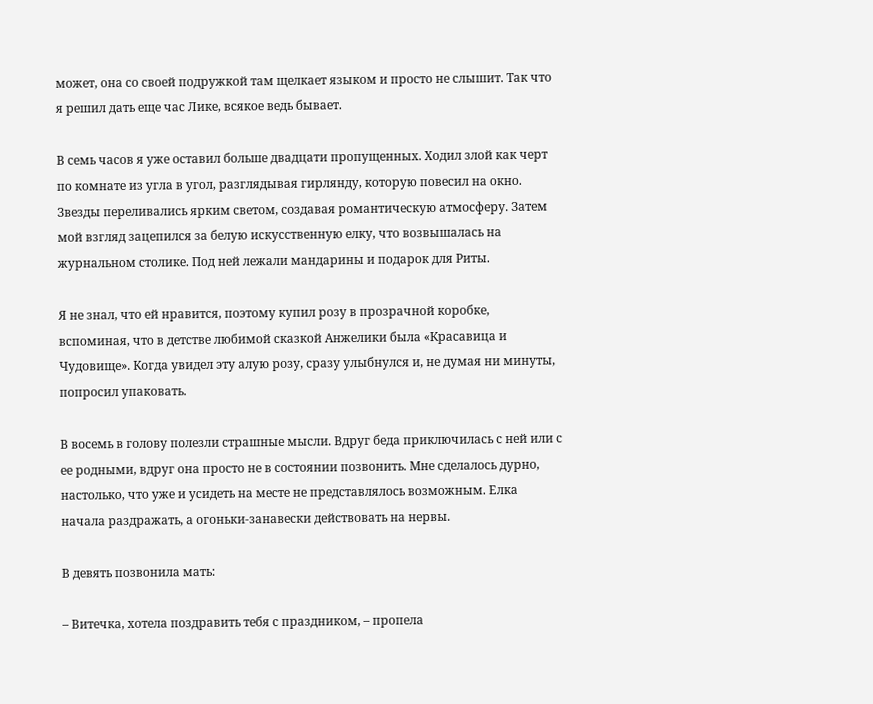может, она со своей подружкой там щелкает языком и просто не слышит. Так что я решил дать еще час Лике, всякое ведь бывает.

В семь часов я уже оставил больше двадцати пропущенных. Ходил злой как черт по комнате из угла в угол, разглядывая гирлянду, которую повесил на окно. Звезды переливались ярким светом, создавая романтическую атмосферу. Затем мой взгляд зацепился за белую искусственную елку, что возвышалась на журнальном столике. Под ней лежали мандарины и подарок для Риты.

Я не знал, что ей нравится, поэтому купил розу в прозрачной коробке, вспоминая, что в детстве любимой сказкой Анжелики была «Красавица и Чудовище». Когда увидел эту алую розу, сразу улыбнулся и, не думая ни минуты, попросил упаковать.

В восемь в голову полезли страшные мысли. Вдруг беда приключилась с ней или с ее родными, вдруг она просто не в состоянии позвонить. Мне сделалось дурно, настолько, что уже и усидеть на месте не представлялось возможным. Елка начала раздражать, а огоньки-занавески действовать на нервы.

В девять позвонила мать:

– Витечка, хотела поздравить тебя с праздником, – пропела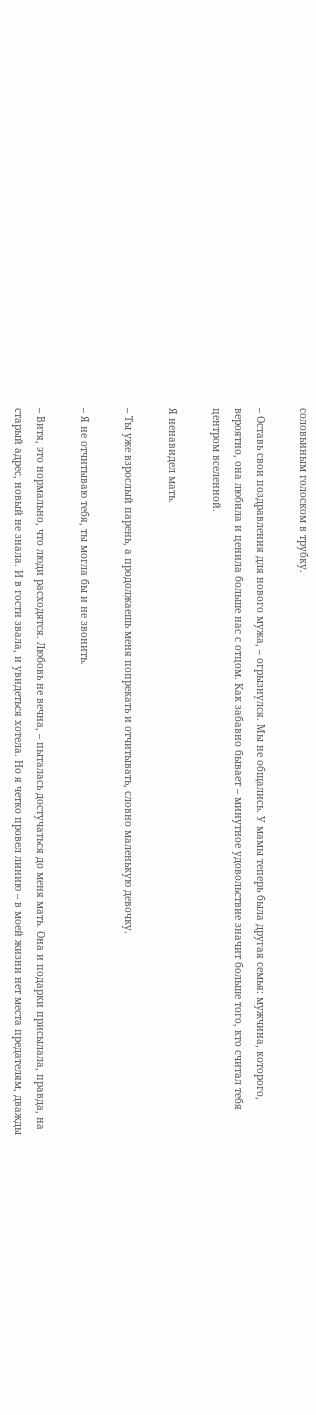соловьиным голоском в трубку.

– Оставь свои поздравления для нового мужа, – огрызнулся. Мы не общались. У мамы теперь была другая семья: мужчина, которого, вероятно, она любила и ценила больше нас с отцом. Как забавно бывает – минутное удовольствие значит больше того, кто считал тебя центром вселенной.

Я ненавидел мать.

– Ты уже взрослый парень, а продолжаешь меня попрекать и отчитывать, словно маленькую девочку.

– Я не отчитываю тебя, ты могла бы и не звонить.

– Витя, это нормально, что люди расходятся. Любовь не вечна, – пыталась достучаться до меня мать. Она и подарки присылала, правда, на старый адрес, новый не знала. И в гости звала, и увидеться хотела. Но я четко провел линию – в моей жизни нет места предателям, дважды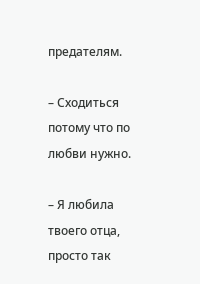предателям.

– Сходиться потому что по любви нужно.

– Я любила твоего отца, просто так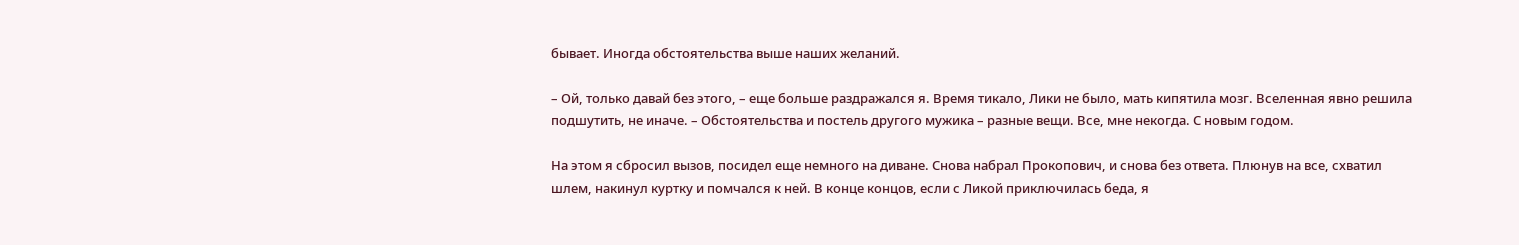бывает. Иногда обстоятельства выше наших желаний.

– Ой, только давай без этого, – еще больше раздражался я. Время тикало, Лики не было, мать кипятила мозг. Вселенная явно решила подшутить, не иначе. – Обстоятельства и постель другого мужика – разные вещи. Все, мне некогда. С новым годом.

На этом я сбросил вызов, посидел еще немного на диване. Снова набрал Прокопович, и снова без ответа. Плюнув на все, схватил шлем, накинул куртку и помчался к ней. В конце концов, если с Ликой приключилась беда, я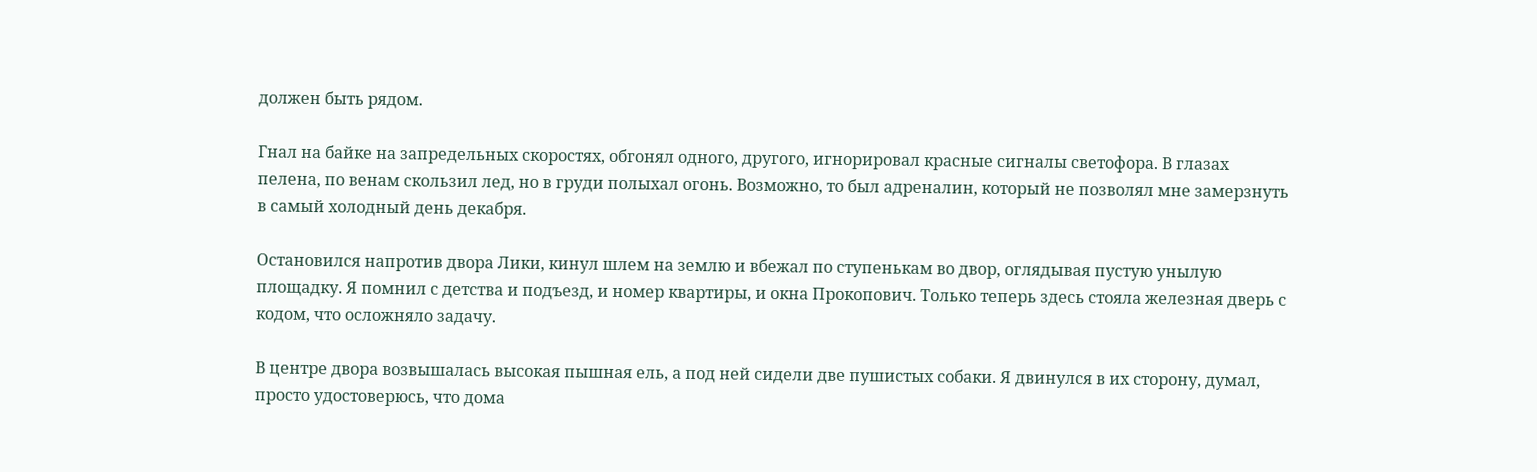должен быть рядом.

Гнал на байке на запредельных скоростях, обгонял одного, другого, игнорировал красные сигналы светофора. В глазах пелена, по венам скользил лед, но в груди полыхал огонь. Возможно, то был адреналин, который не позволял мне замерзнуть в самый холодный день декабря.

Остановился напротив двора Лики, кинул шлем на землю и вбежал по ступенькам во двор, оглядывая пустую унылую площадку. Я помнил с детства и подъезд, и номер квартиры, и окна Прокопович. Только теперь здесь стояла железная дверь с кодом, что осложняло задачу.

В центре двора возвышалась высокая пышная ель, а под ней сидели две пушистых собаки. Я двинулся в их сторону, думал, просто удостоверюсь, что дома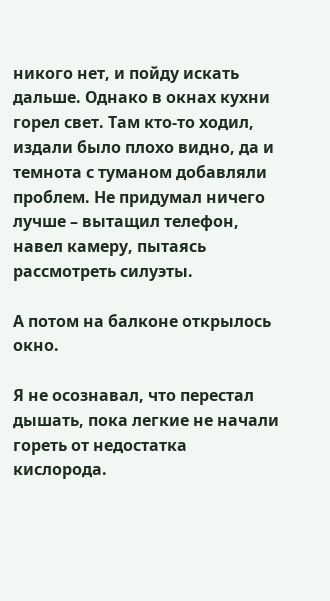никого нет, и пойду искать дальше. Однако в окнах кухни горел свет. Там кто-то ходил, издали было плохо видно, да и темнота с туманом добавляли проблем. Не придумал ничего лучше – вытащил телефон, навел камеру, пытаясь рассмотреть силуэты.

А потом на балконе открылось окно.

Я не осознавал, что перестал дышать, пока легкие не начали гореть от недостатка кислорода.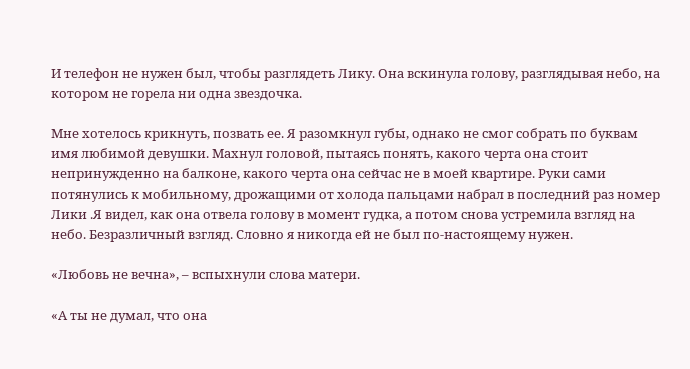И телефон не нужен был, чтобы разглядеть Лику. Она вскинула голову, разглядывая небо, на котором не горела ни одна звездочка.

Мне хотелось крикнуть, позвать ее. Я разомкнул губы, однако не смог собрать по буквам имя любимой девушки. Махнул головой, пытаясь понять, какого черта она стоит непринужденно на балконе, какого черта она сейчас не в моей квартире. Руки сами потянулись к мобильному, дрожащими от холода пальцами набрал в последний раз номер Лики .Я видел, как она отвела голову в момент гудка, а потом снова устремила взгляд на небо. Безразличный взгляд. Словно я никогда ей не был по-настоящему нужен.

«Любовь не вечна», – вспыхнули слова матери.

«А ты не думал, что она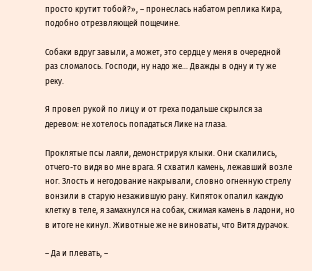просто крутит тобой?», – пронеслась набатом реплика Кира, подобно отрезвляющей пощечине.

Собаки вдруг завыли, а может, это сердце у меня в очередной раз сломалось. Господи, ну надо же… Дважды в одну и ту же реку.

Я провел рукой по лицу и от греха подальше скрылся за деревом: не хотелось попадаться Лике на глаза.

Проклятые псы лаяли, демонстрируя клыки. Они скалились, отчего-то видя во мне врага. Я схватил камень, лежавший возле ног. Злость и негодование накрывали, словно огненную стрелу вонзили в старую незажившую рану. Кипяток опалил каждую клетку в теле, я замахнулся на собак, сжимая камень в ладони, но в итоге не кинул. Животные же не виноваты, что Витя дурачок.

– Да и плевать, –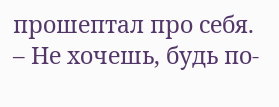прошептал про себя. – Не хочешь, будь по-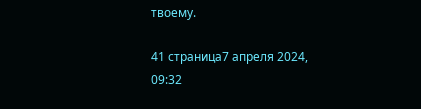твоему.

41 страница7 апреля 2024, 09:32